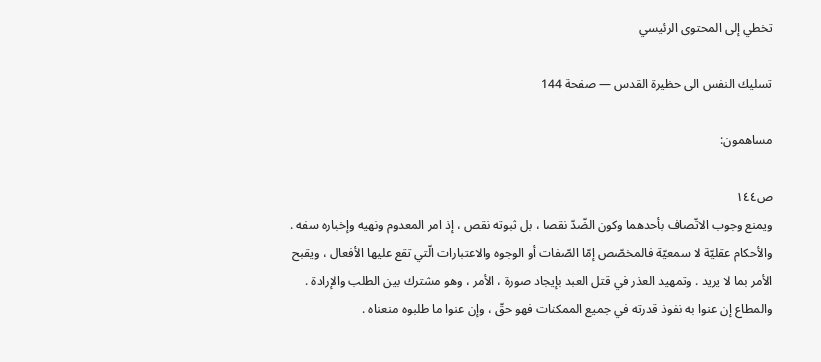تخطي إلى المحتوى الرئيسي

تسليك النفس الى حظيرة القدس — صفحة 144

مساهمون:

ص١٤٤
ويمنع وجوب الاتّصاف بأحدهما وكون الضّدّ نقصا ، بل ثبوته نقص ، إذ امر المعدوم ونهيه وإخباره سفه . والأحكام عقليّة لا سمعيّة فالمخصّص إمّا الصّفات أو الوجوه والاعتبارات الّتي تقع عليها الأفعال ، ويقبح الأمر بما لا يريد . وتمهيد العذر في قتل العبد بإيجاد صورة ، الأمر ، وهو مشترك بين الطلب والإرادة . والمطاع إن عنوا به نفوذ قدرته في جميع الممكنات فهو حقّ ، وإن عنوا ما طلبوه منعناه .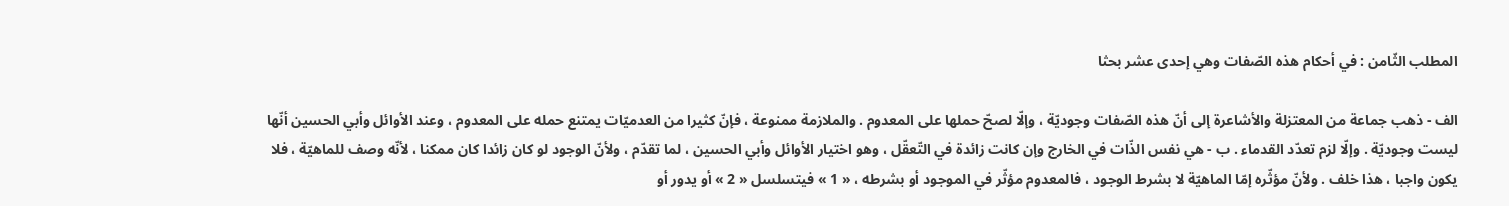المطلب الثّامن : في أحكام هذه الصّفات وهي إحدى عشر بحثا

الف - ذهب جماعة من المعتزلة والأشاعرة إلى أنّ هذه الصّفات وجوديّة ، وإلّا لصحّ حملها على المعدوم . والملازمة ممنوعة ، فإنّ كثيرا من العدميّات يمتنع حمله على المعدوم ، وعند الأوائل وأبي الحسين أنّها ليست وجوديّة . وإلّا لزم تعدّد القدماء . ب - هي نفس الذّات في الخارج وإن كانت زائدة في التّعقّل ، وهو اختيار الأوائل وأبي الحسين ، لما تقدّم ، ولأنّ الوجود لو كان زائدا كان ممكنا ، لأنّه وصف للماهيّة ، فلا يكون واجبا ، هذا خلف . ولأنّ مؤثّره إمّا الماهيّة لا بشرط الوجود ، فالمعدوم مؤثّر في الموجود أو بشرطه ، « 1 » فيتسلسل « 2 » أو يدور أو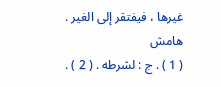غيرها ، فيفتقر إلى الغير .
هامش
( 1 ) . ج : لشرطه . ( 2 ) .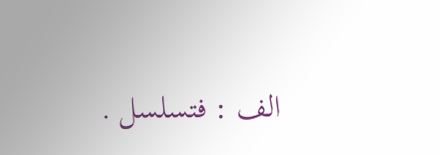الف : فتسلسل .